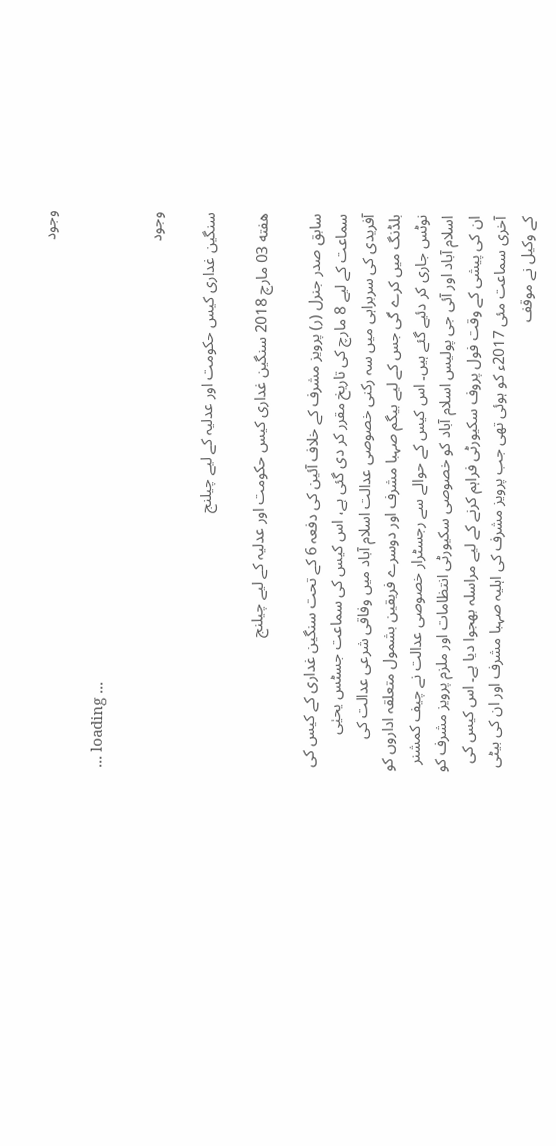وجود

... loading ...

وجود

سنگین غداری کیس حکومت اور عدلیہ کے لیے چیلنج

هفته 03 مارچ 2018 سنگین غداری کیس حکومت اور عدلیہ کے لیے چیلنج

سابق صدر جنرل (ر) پرویز مشرف کے خلاف آئین کی دفعہ 6 کے تحت سنگین غداری کے کیس کی سماعت کے لیے 8 مارچ کی تاریخ مقرر کر دی گئی ہے، اس کیس کی سماعت جسٹس یحیٰی آفریدی کی سربراہی میں سہ رکنی خصوصی عدالت اسلام آباد میں وفاقی شرعی عدالت کی بلڈنگ میں کرے گی جس کے لیے بیگم صہبا مشرف اور دوسرے فریقین بشمول متعلقہ اداروں کو نوٹس جاری کر دئیے گئے ہیں۔ اس کیس کے حوالے سے رجسٹرار خصوصی عدالت نے چیف کمشنر اسلام آباد اور آئی جی پولیس اسلام آباد کو خصوصی سکیورٹی انتظامات اور ملزم پرویز مشرف کو ان کی پیشی کے وقت فول پروف سکیورٹی فراہم کرنے کے لیے مراسلہ بھجوا دیا ہے۔ اس کیس کی آخری سماعت مئی 2017ء کو ہوئی تھی جب پرویز مشرف کی اہلیہ صہبا مشرف اور ان کی بیٹی کے وکیل نے موقف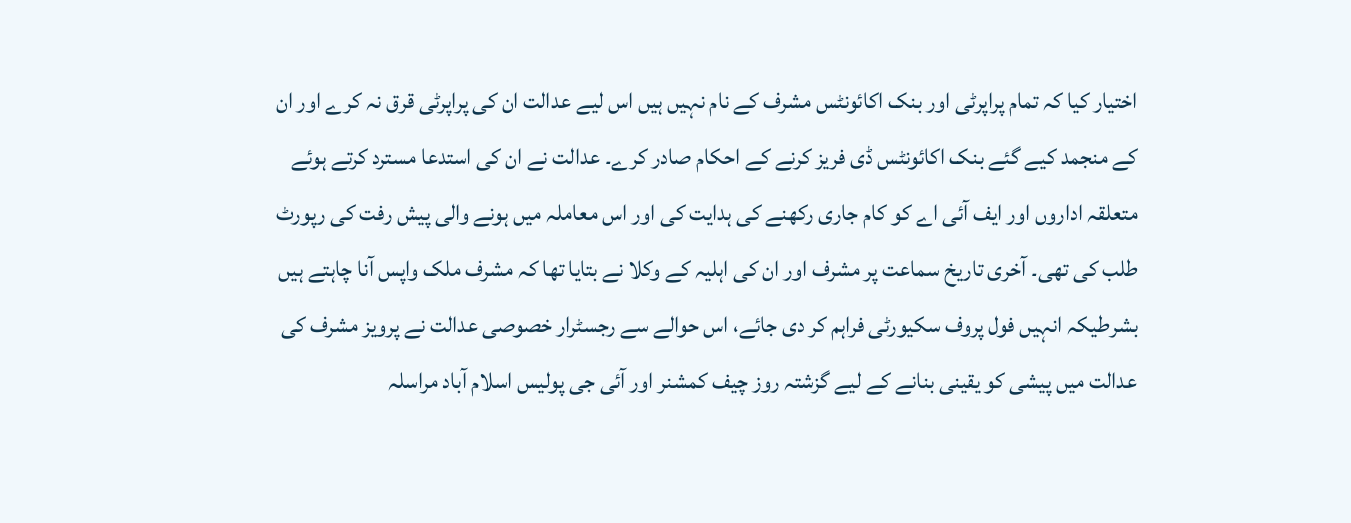اختیار کیا کہ تمام پراپرٹی اور بنک اکائونٹس مشرف کے نام نہیں ہیں اس لیے عدالت ان کی پراپرٹی قرق نہ کرے اور ان کے منجمد کیے گئے بنک اکائونٹس ڈی فریز کرنے کے احکام صادر کرے۔ عدالت نے ان کی استدعا مسترد کرتے ہوئے متعلقہ اداروں اور ایف آئی اے کو کام جاری رکھنے کی ہدایت کی اور اس معاملہ میں ہونے والی پیش رفت کی رپورٹ طلب کی تھی۔ آخری تاریخ سماعت پر مشرف اور ان کی اہلیہ کے وکلا نے بتایا تھا کہ مشرف ملک واپس آنا چاہتے ہیں بشرطیکہ انہیں فول پروف سکیورٹی فراہم کر دی جائے، اس حوالے سے رجسٹرار خصوصی عدالت نے پرویز مشرف کی عدالت میں پیشی کو یقینی بنانے کے لیے گزشتہ روز چیف کمشنر اور آئی جی پولیس اسلام آباد مراسلہ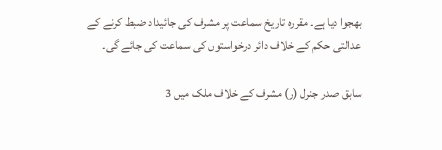بھجوا دیا ہے۔ مقررہ تاریخ سماعت پر مشرف کی جائیداد ضبط کرنے کے عدالتی حکم کے خلاف دائر درخواستوں کی سماعت کی جائے گی۔

سابق صدر جنرل (ر) مشرف کے خلاف ملک میں 3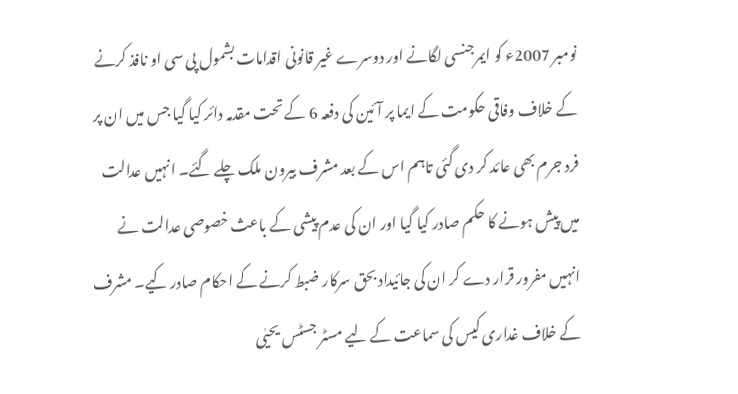نومبر 2007ء کو ایمرجنسی لگانے اور دوسرے غیر قانونی اقدامات بشمول پی سی او نافذ کرنے کے خلاف وفاقی حکومت کے ایما پر آئین کی دفعہ 6 کے تحت مقدمہ دائر کیا گیا جس میں ان پر فرد جرم بھی عائد کر دی گئی تاہم اس کے بعد مشرف بیرون ملک چلے گئے۔ انہیں عدالت میں پیش ہونے کا حکم صادر کیا گیا اور ان کی عدم پیشی کے باعث خصوصی عدالت نے انہیں مفرور قرار دے کر ان کی جائیداد بحق سرکار ضبط کرنے کے احکام صادر کیے۔ مشرف کے خلاف غداری کیس کی سماعت کے لیے مسٹر جسٹس یحیٰی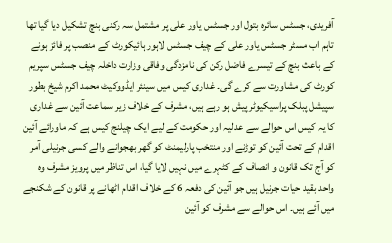آفریدی، جسٹس سائرہ بتول اور جسٹس یاور علی پر مشتمل سہ رکنی بنچ تشکیل دیا گیا تھا تاہم اب مسٹر جسٹس یاور علی کے چیف جسٹس لاہور ہائیکورٹ کے منصب پر فائز ہونے کے باعث بنچ کے تیسرے فاضل رکن کی نامزدگی وفاقی وزارت داخلہ چیف جسٹس سپریم کورٹ کی مشاورت سے کرے گی۔ غداری کیس میں سینئر ایڈووکیٹ محمد اکرم شیخ بطور سپیشل پبلک پراسیکیوٹر پیش ہو رہے ہیں، مشرف کے خلاف زیر سماعت آئین سے غداری کا یہ کیس اس حوالے سے عدلیہ اور حکومت کے لیے ایک چیلنج کیس ہے کہ ماورائے آئین اقدام کے تحت آئین کو توڑنے اور منتخب پارلیمنٹ کو گھر بھجوانے والے کسی جرنیلی آمر کو آج تک قانون و انصاف کے کٹہرے میں نہیں لایا گیا، اس تناظر میں پرویز مشرف وہ واحد بقید حیات جرنیل ہیں جو آئین کی دفعہ 6 کے خلاف اقدام اٹھانے پر قانون کے شکنجے میں آئے ہیں۔ اس حوالے سے مشرف کو آئین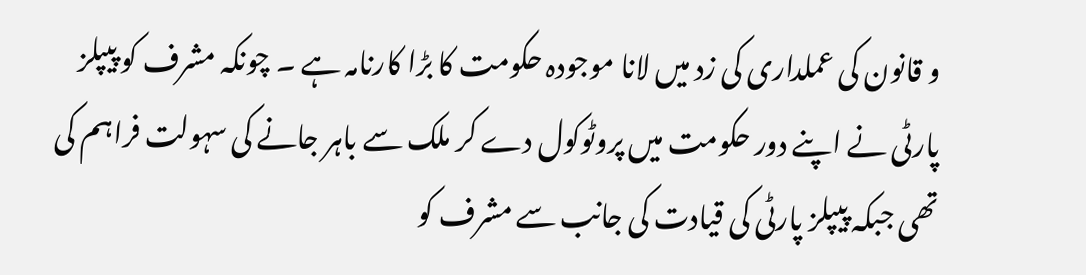و قانون کی عملداری کی زد میں لانا موجودہ حکومت کا بڑا کارنامہ ہے ۔ چونکہ مشرف کو پیپلز پارٹی نے اپنے دور حکومت میں پروٹوکول دے کر ملک سے باہر جانے کی سہولت فراہم کی تھی جبکہ پیپلز پارٹی کی قیادت کی جانب سے مشرف کو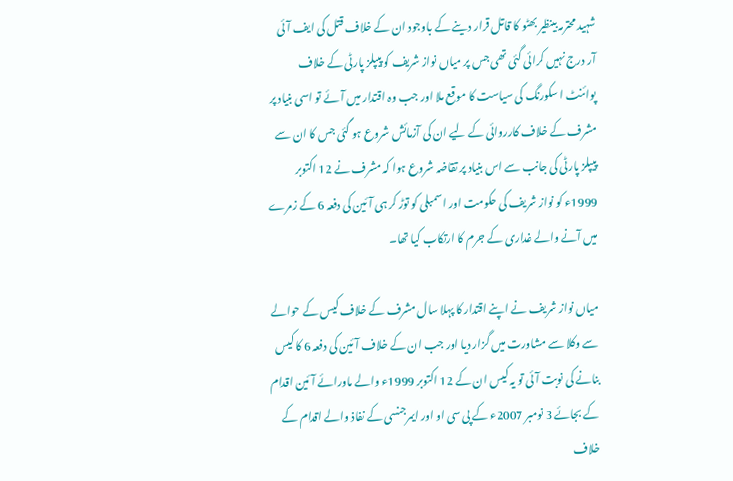شہید محترمہ بینظیر بھٹو کا قاتل قرار دینے کے باوجود ان کے خلاف قتل کی ایف آئی آر درج نہیں کرائی گئی تھی جس پر میاں نواز شریف کو پیپلز پارٹی کے خلاف پوائنٹ ا سکورنگ کی سیاست کا موقع ملا اور جب وہ اقتدار میں آئے تو اسی بنیاد پر مشرف کے خلاف کارروائی کے لیے ان کی آزمائش شروع ہو گئی جس کا ان سے پیپلز پارٹی کی جانب سے اس بنیاد پر تقاضہ شروع ہوا کہ مشرف نے 12 اکتوبر 1999ء کو نواز شریف کی حکومت اور اسمبلی کو توڑ کر ہی آئین کی دفعہ 6 کے زمرے میں آنے والے غداری کے جرم کا ارتکاب کیا تھا۔

میاں نواز شریف نے اپنے اقتدار کا پہلا سال مشرف کے خلاف کیس کے حوالے سے وکلا سے مشاورت میں گزار دیا اور جب ان کے خلاف آئین کی دفعہ 6 کا کیس بنانے کی نوبت آئی تو یہ کیس ان کے 12 اکتوبر 1999ء والے ماورائے آئین اقدام کے بجائے 3 نومبر 2007ء کے پی سی او اور ایمرجنسی کے نفاذ والے اقدام کے خلاف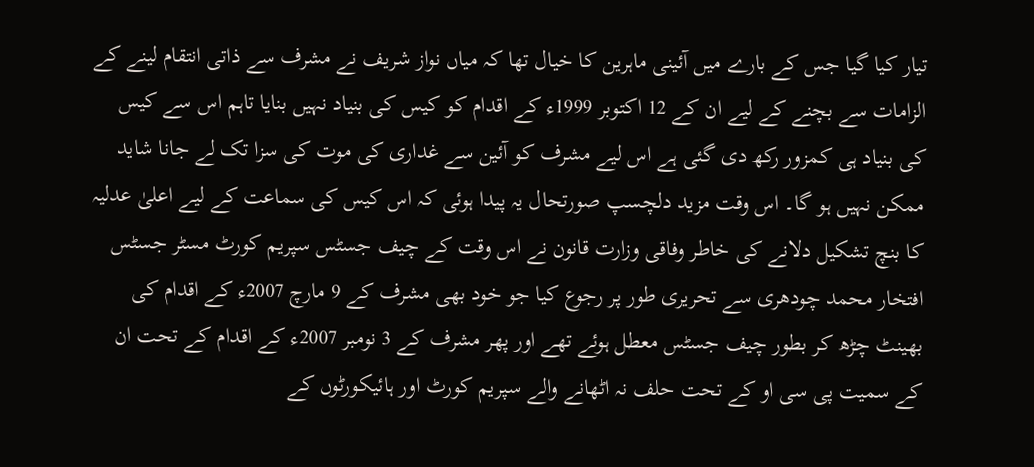تیار کیا گیا جس کے بارے میں آئینی ماہرین کا خیال تھا کہ میاں نواز شریف نے مشرف سے ذاتی انتقام لینے کے الزامات سے بچنے کے لیے ان کے 12 اکتوبر 1999ء کے اقدام کو کیس کی بنیاد نہیں بنایا تاہم اس سے کیس کی بنیاد ہی کمزور رکھ دی گئی ہے اس لیے مشرف کو آئین سے غداری کی موت کی سزا تک لے جانا شاید ممکن نہیں ہو گا۔ اس وقت مزید دلچسپ صورتحال یہ پیدا ہوئی کہ اس کیس کی سماعت کے لیے اعلیٰ عدلیہ کا بنچ تشکیل دلانے کی خاطر وفاقی وزارت قانون نے اس وقت کے چیف جسٹس سپریم کورٹ مسٹر جسٹس افتخار محمد چودھری سے تحریری طور پر رجوع کیا جو خود بھی مشرف کے 9 مارچ 2007ء کے اقدام کی بھینٹ چڑھ کر بطور چیف جسٹس معطل ہوئے تھے اور پھر مشرف کے 3 نومبر 2007ء کے اقدام کے تحت ان کے سمیت پی سی او کے تحت حلف نہ اٹھانے والے سپریم کورٹ اور ہائیکورٹوں کے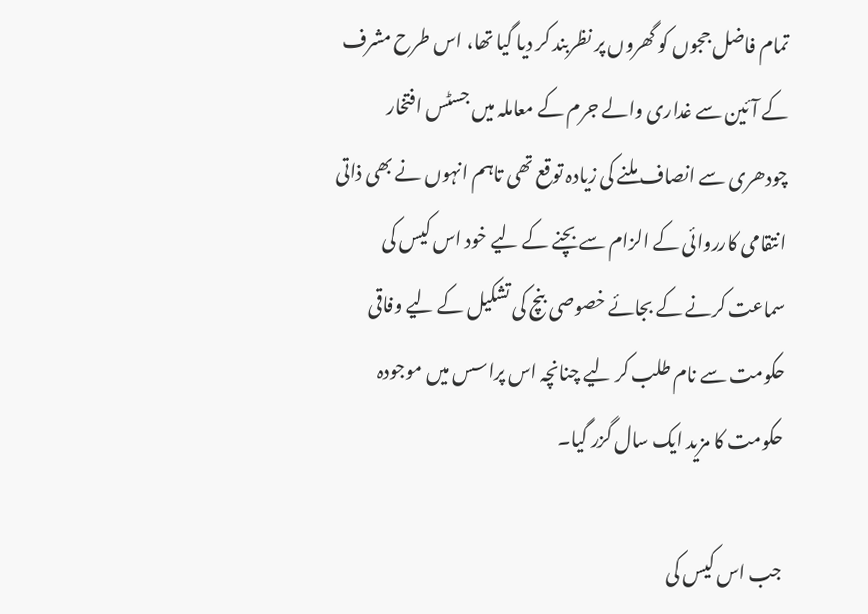تمام فاضل ججوں کو گھروں پر نظربند کر دیا گیا تھا، اس طرح مشرف کے آئین سے غداری والے جرم کے معاملہ میں جسٹس افتخار چودھری سے انصاف ملنے کی زیادہ توقع تھی تاہم انہوں نے بھی ذاتی انتقامی کارروائی کے الزام سے بچنے کے لیے خود اس کیس کی سماعت کرنے کے بجائے خصوصی بنچ کی تشکیل کے لیے وفاقی حکومت سے نام طلب کر لیے چنانچہ اس پراسس میں موجودہ حکومت کا مزید ایک سال گزر گیا۔

جب اس کیس کی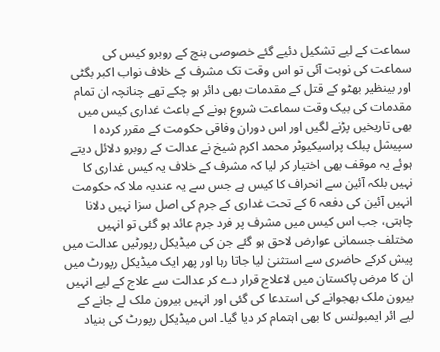سماعت کے لیے تشکیل دئیے گئے خصوصی بنچ کے روبرو کیس کی سماعت کی نوبت آئی تو اس وقت تک مشرف کے خلاف نواب اکبر بگٹی اور بینظیر بھٹو کے قتل کے مقدمات بھی دائر ہو چکے تھے چنانچہ ان تمام مقدمات کی بیک وقت سماعت شروع ہونے کے باعث غداری کیس میں بھی تاریخیں پڑنے لگیں اور اس دوران وفاقی حکومت کے مقرر کردہ ا سپیشل پبلک پراسیکیوٹر محمد اکرم شیخ نے عدالت کے روبرو دلائل دیتے ہوئے یہ موقف بھی اختیار کر لیا کہ مشرف کے خلاف یہ کیس غداری کا نہیں بلکہ آئین سے انحراف کا کیس ہے جس سے یہ عندیہ ملا کہ حکومت انہیں آئین کی دفعہ 6 کے تحت غداری کے جرم کی اصل سزا نہیں دلانا چاہتی، جب اس کیس میں مشرف پر فرد جرم عائد ہو گئی تو انہیں مختلف جسمانی عوارض لاحق ہو گئے جن کی میڈیکل رپورٹیں عدالت میں پیش کرکے حاضری سے استثنیٰ لیا جاتا رہا اور پھر ایک میڈیکل رپورٹ میں ان کا مرض پاکستان میں لاعلاج قرار دے کر عدالت سے علاج کے لیے انہیں بیرون ملک بھجوانے کی استدعا کی گئی اور انہیں بیرون ملک لے جانے کے لیے ائر ایمبولنس کا بھی اہتمام کر دیا گیا۔ اس میڈیکل رپورٹ کی بنیاد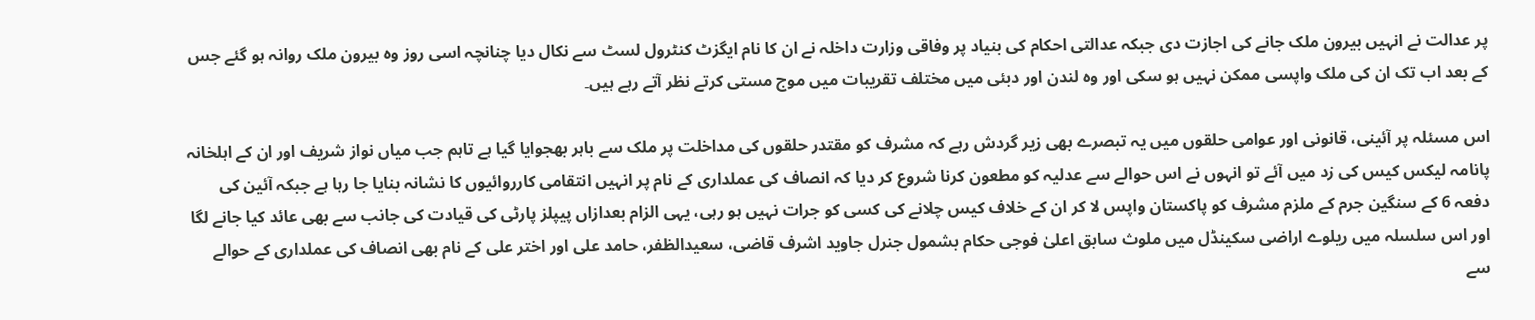پر عدالت نے انہیں بیرون ملک جانے کی اجازت دی جبکہ عدالتی احکام کی بنیاد پر وفاقی وزارت داخلہ نے ان کا نام ایگزٹ کنٹرول لسٹ سے نکال دیا چنانچہ اسی روز وہ بیرون ملک روانہ ہو گئے جس کے بعد اب تک ان کی ملک واپسی ممکن نہیں ہو سکی اور وہ لندن اور دبئی میں مختلف تقریبات میں موج مستی کرتے نظر آتے رہے ہیں۔

اس مسئلہ پر آئینی، قانونی اور عوامی حلقوں میں یہ تبصرے بھی زیر گردش رہے کہ مشرف کو مقتدر حلقوں کی مداخلت پر ملک سے باہر بھجوایا گیا ہے تاہم جب میاں نواز شریف اور ان کے اہلخانہ پانامہ لیکس کیس کی زد میں آئے تو انہوں نے اس حوالے سے عدلیہ کو مطعون کرنا شروع کر دیا کہ انصاف کی عملداری کے نام پر انہیں انتقامی کارروائیوں کا نشانہ بنایا جا رہا ہے جبکہ آئین کی دفعہ 6 کے سنگین جرم کے ملزم مشرف کو پاکستان واپس لا کر ان کے خلاف کیس چلانے کی کسی کو جرات نہیں ہو رہی، یہی الزام بعدازاں پیپلز پارٹی کی قیادت کی جانب سے بھی عائد کیا جانے لگا اور اس سلسلہ میں ریلوے اراضی سکینڈل میں ملوث سابق اعلیٰ فوجی حکام بشمول جنرل جاوید اشرف قاضی، سعیدالظفر، حامد علی اور اختر علی کے نام بھی انصاف کی عملداری کے حوالے سے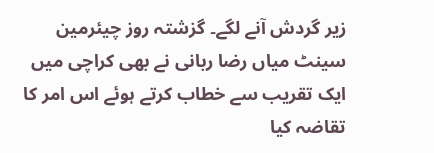زیر گردش آنے لگے۔ گزشتہ روز چیئرمین سینٹ میاں رضا ربانی نے بھی کراچی میں ایک تقریب سے خطاب کرتے ہوئے اس امر کا تقاضہ کیا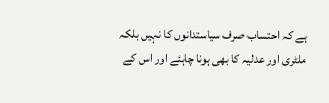ہے کہ احتساب صرف سیاستدانوں کا نہیں بلکہ ملٹری اور عدلیہ کا بھی ہونا چاہئے اور اس کے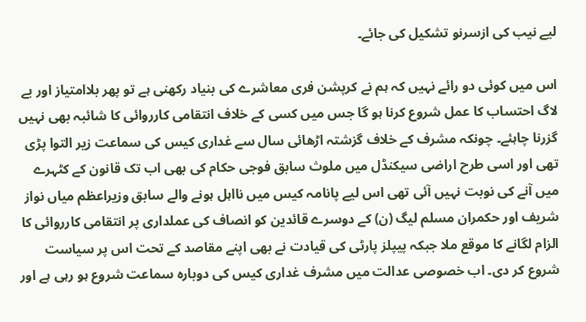لیے نیب کی ازسرنو تشکیل کی جائے۔

اس میں کوئی دو رائے نہیں کہ ہم نے کرپشن فری معاشرے کی بنیاد رکھنی ہے تو پھر بلاامتیاز اور بے لاگ احتساب کا عمل شروع کرنا ہو گا جس میں کسی کے خلاف انتقامی کارروائی کا شائبہ بھی نہیں گزرنا چاہئے۔ چونکہ مشرف کے خلاف گزشتہ اڑھائی سال سے غداری کیس کی سماعت زیر التوا پڑی تھی اور اسی طرح اراضی سیکنڈل میں ملوث سابق فوجی حکام کی بھی اب تک قانون کے کٹہرے میں آنے کی نوبت نہیں آئی تھی اس لیے پانامہ کیس میں نااہل ہونے والے سابق وزیراعظم میاں نواز شریف اور حکمران مسلم لیگ (ن) کے دوسرے قائدین کو انصاف کی عملداری پر انتقامی کارروائی کا الزام لگانے کا موقع ملا جبکہ پیپلز پارٹی کی قیادت نے بھی اپنے مقاصد کے تحت اس پر سیاست شروع کر دی۔ اب خصوصی عدالت میں مشرف غداری کیس کی دوبارہ سماعت شروع ہو رہی ہے اور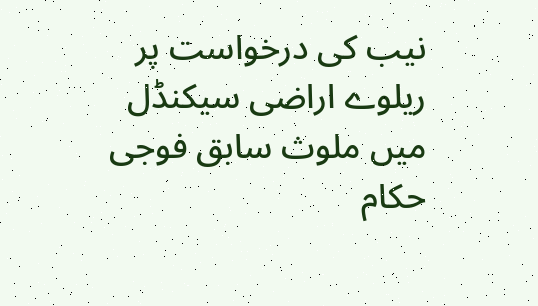نیب کی درخواست پر ریلوے اراضی سیکنڈل میں ملوث سابق فوجی حکام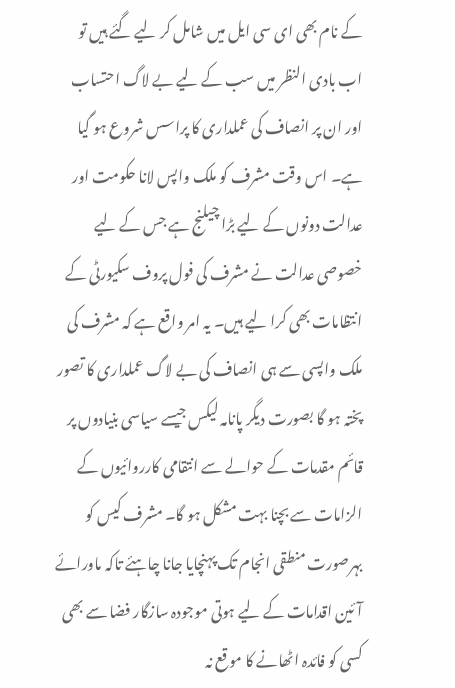کے نام بھی ای سی ایل میں شامل کر لیے گئے ہیں تو اب بادی النظر میں سب کے لیے بے لاگ احتساب اور ان پر انصاف کی عملداری کا پراسس شروع ہو گیا ہے۔ اس وقت مشرف کو ملک واپس لانا حکومت اور عدالت دونوں کے لیے بڑا چیلنج ہے جس کے لیے خصوصی عدالت نے مشرف کی فول پروف سکیورٹی کے انتظامات بھی کرا لیے ہیں۔ یہ امر واقع ہے کہ مشرف کی ملک واپسی سے ہی انصاف کی بے لاگ عملداری کا تصور پختہ ہو گا بصورت دیگر پانامہ لیکس جیسے سیاسی بنیادوں پر قائم مقدمات کے حوالے سے انتقامی کارروائیوں کے الزامات سے بچنا بہت مشکل ہو گا۔ مشرف کیس کو بہرصورت منطقی انجام تک پہنچایا جانا چاہئے تاکہ ماورائے آئین اقدامات کے لیے ہوتی موجودہ سازگار فضا سے بھی کسی کو فائدہ اٹھانے کا موقع نہ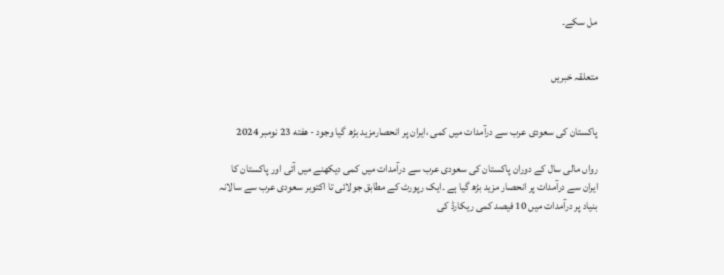مل سکے۔


متعلقہ خبریں


پاکستان کی سعودی عرب سے درآمدات میں کمی ،ایران پر انحصارمزید بڑھ گیا وجود - هفته 23 نومبر 2024

رواں مالی سال کے دوران پاکستان کی سعودی عرب سے درآمدات میں کمی دیکھنے میں آئی اور پاکستان کا ایران سے درآمدات پر انحصار مزید بڑھ گیا ہے ۔ایک رپورٹ کے مطابق جولائی تا اکتوبر سعودی عرب سے سالانہ بنیاد پر درآمدات میں 10 فیصد کمی ریکارڈ کی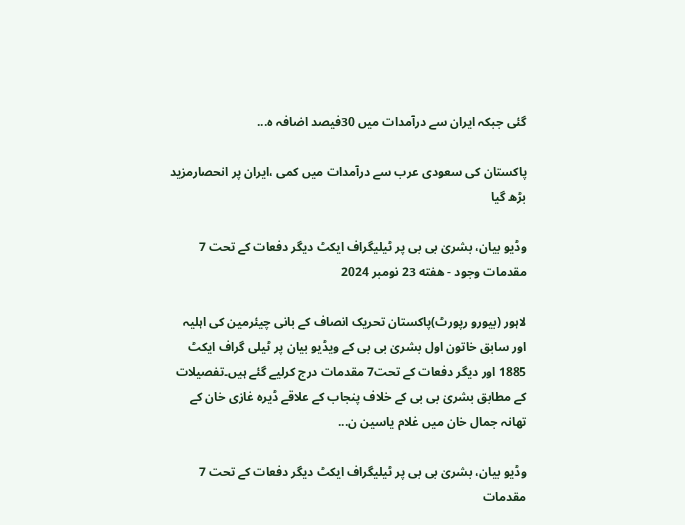گئی جبکہ ایران سے درآمدات میں 30فیصد اضافہ ہ...

پاکستان کی سعودی عرب سے درآمدات میں کمی ،ایران پر انحصارمزید بڑھ گیا

وڈیو بیان، بشریٰ بی بی پر ٹیلیگراف ایکٹ دیگر دفعات کے تحت 7 مقدمات وجود - هفته 23 نومبر 2024

لاہور (بیورو رپورٹ)پاکستان تحریک انصاف کے بانی چیئرمین کی اہلیہ اور سابق خاتون اول بشریٰ بی بی کے ویڈیو بیان پر ٹیلی گراف ایکٹ 1885 اور دیگر دفعات کے تحت7 مقدمات درج کرلیے گئے ہیں۔تفصیلات کے مطابق بشریٰ بی بی کے خلاف پنجاب کے علاقے ڈیرہ غازی خان کے تھانہ جمال خان میں غلام یاسین ن...

وڈیو بیان، بشریٰ بی بی پر ٹیلیگراف ایکٹ دیگر دفعات کے تحت 7 مقدمات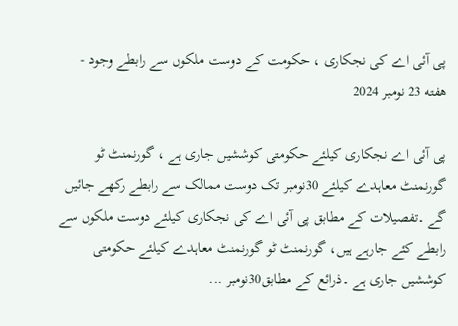پی آئی اے کی نجکاری ، حکومت کے دوست ملکوں سے رابطے وجود - هفته 23 نومبر 2024

پی آئی اے نجکاری کیلئے حکومتی کوششیں جاری ہے ، گورنمنٹ ٹو گورنمنٹ معاہدے کیلئے 30نومبر تک دوست ممالک سے رابطے رکھے جائیں گے ۔تفصیلات کے مطابق پی آئی اے کی نجکاری کیلئے دوست ملکوں سے رابطے کئے جارہے ہیں، گورنمنٹ ٹو گورنمنٹ معاہدے کیلئے حکومتی کوششیں جاری ہے ۔ذرائع کے مطابق30نومبر ...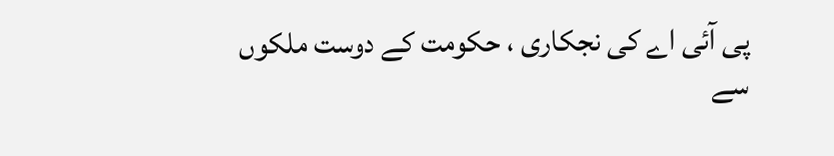پی آئی اے کی نجکاری ، حکومت کے دوست ملکوں سے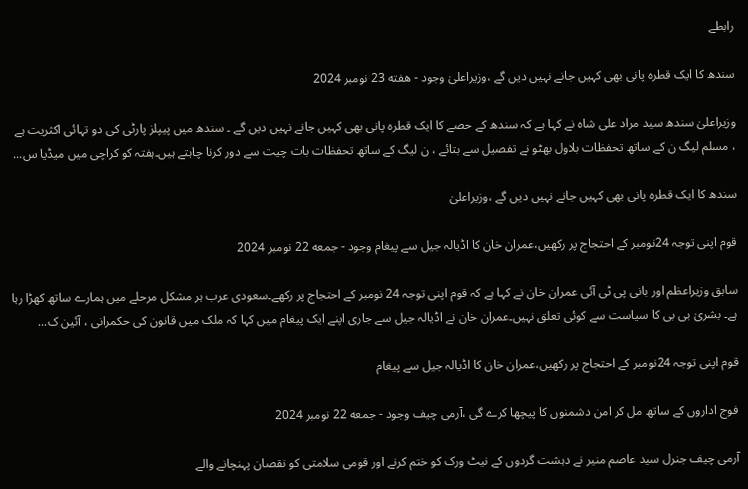رابطے

سندھ کا ایک قطرہ پانی بھی کہیں جانے نہیں دیں گے ،وزیراعلیٰ وجود - هفته 23 نومبر 2024

وزیراعلیٰ سندھ سید مراد علی شاہ نے کہا ہے کہ سندھ کے حصے کا ایک قطرہ پانی بھی کہیں جانے نہیں دیں گے ۔ سندھ میں پیپلز پارٹی کی دو تہائی اکثریت ہے ، مسلم لیگ ن کے ساتھ تحفظات بلاول بھٹو نے تفصیل سے بتائے ، ن لیگ کے ساتھ تحفظات بات چیت سے دور کرنا چاہتے ہیں۔ہفتہ کو کراچی میں میڈیا س...

سندھ کا ایک قطرہ پانی بھی کہیں جانے نہیں دیں گے ،وزیراعلیٰ

قوم اپنی توجہ 24نومبر کے احتجاج پر رکھیں،عمران خان کا اڈیالہ جیل سے پیغام وجود - جمعه 22 نومبر 2024

سابق وزیراعظم اور بانی پی ٹی آئی عمران خان نے کہا ہے کہ قوم اپنی توجہ 24 نومبر کے احتجاج پر رکھے۔سعودی عرب ہر مشکل مرحلے میں ہمارے ساتھ کھڑا رہا ہے۔ بشریٰ بی بی کا سیاست سے کوئی تعلق نہیں۔عمران خان نے اڈیالہ جیل سے جاری اپنے ایک پیغام میں کہا کہ ملک میں قانون کی حکمرانی ، آئین ک...

قوم اپنی توجہ 24نومبر کے احتجاج پر رکھیں،عمران خان کا اڈیالہ جیل سے پیغام

فوج اداروں کے ساتھ مل کر امن دشمنوں کا پیچھا کرے گی ،آرمی چیف وجود - جمعه 22 نومبر 2024

آرمی چیف جنرل سید عاصم منیر نے دہشت گردوں کے نیٹ ورک کو ختم کرنے اور قومی سلامتی کو نقصان پہنچانے والے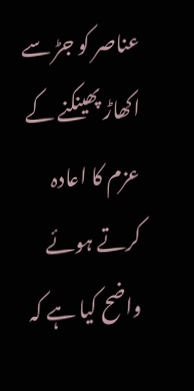عناصر کو جڑ سے اکھاڑ پھینکنے کے عزم کا اعادہ کرتے ہوئے واضح کیا ہے کہ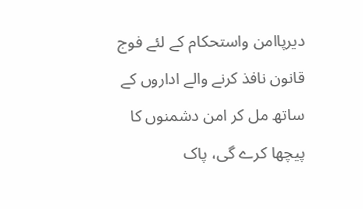دیرپاامن واستحکام کے لئے فوج قانون نافذ کرنے والے اداروں کے ساتھ مل کر امن دشمنوں کا پیچھا کرے گی، پاک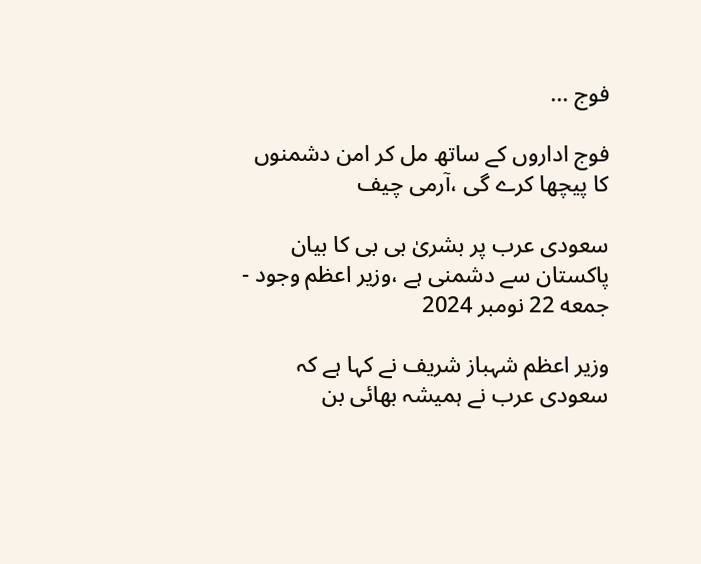فوج ...

فوج اداروں کے ساتھ مل کر امن دشمنوں کا پیچھا کرے گی ،آرمی چیف

سعودی عرب پر بشریٰ بی بی کا بیان پاکستان سے دشمنی ہے ،وزیر اعظم وجود - جمعه 22 نومبر 2024

وزیر اعظم شہباز شریف نے کہا ہے کہ سعودی عرب نے ہمیشہ بھائی بن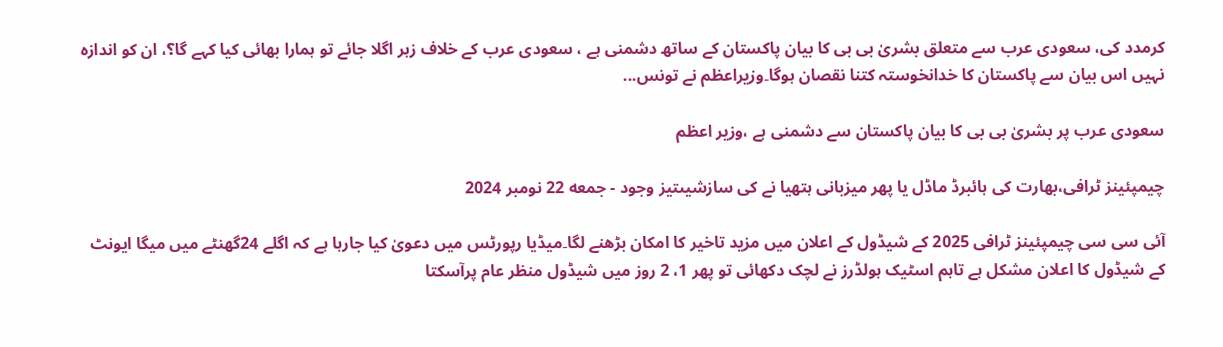کرمدد کی، سعودی عرب سے متعلق بشریٰ بی بی کا بیان پاکستان کے ساتھ دشمنی ہے ، سعودی عرب کے خلاف زہر اگلا جائے تو ہمارا بھائی کیا کہے گا؟، ان کو اندازہ نہیں اس بیان سے پاکستان کا خدانخوستہ کتنا نقصان ہوگا۔وزیراعظم نے تونس...

سعودی عرب پر بشریٰ بی بی کا بیان پاکستان سے دشمنی ہے ،وزیر اعظم

چیمپئینز ٹرافی،بھارت کی ہائبرڈ ماڈل یا پھر میزبانی ہتھیا نے کی سازشیںتیز وجود - جمعه 22 نومبر 2024

آئی سی سی چیمپئینز ٹرافی 2025 کے شیڈول کے اعلان میں مزید تاخیر کا امکان بڑھنے لگا۔میڈیا رپورٹس میں دعویٰ کیا جارہا ہے کہ اگلے 24گھنٹے میں میگا ایونٹ کے شیڈول کا اعلان مشکل ہے تاہم اسٹیک ہولڈرز نے لچک دکھائی تو پھر 1، 2 روز میں شیڈول منظر عام پرآسکتا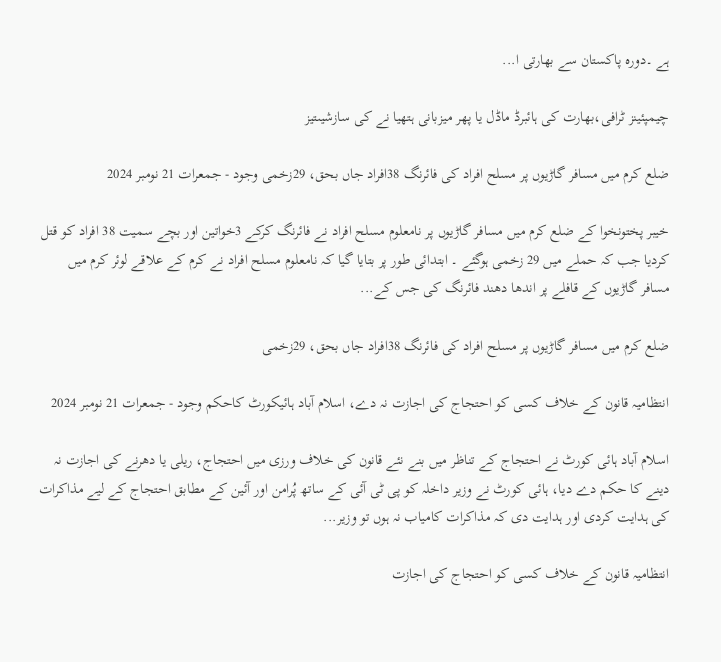ہے ۔دورہ پاکستان سے بھارتی ا...

چیمپئینز ٹرافی،بھارت کی ہائبرڈ ماڈل یا پھر میزبانی ہتھیا نے کی سازشیںتیز

ضلع کرم میں مسافر گاڑیوں پر مسلح افراد کی فائرنگ 38افراد جاں بحق، 29زخمی وجود - جمعرات 21 نومبر 2024

خیبر پختونخوا کے ضلع کرم میں مسافر گاڑیوں پر نامعلوم مسلح افراد نے فائرنگ کرکے 3خواتین اور بچے سمیت 38 افراد کو قتل کردیا جب کہ حملے میں 29 زخمی ہوگئے ۔ ابتدائی طور پر بتایا گیا کہ نامعلوم مسلح افراد نے کرم کے علاقے لوئر کرم میں مسافر گاڑیوں کے قافلے پر اندھا دھند فائرنگ کی جس کے...

ضلع کرم میں مسافر گاڑیوں پر مسلح افراد کی فائرنگ 38افراد جاں بحق، 29زخمی

انتظامیہ قانون کے خلاف کسی کو احتجاج کی اجازت نہ دے، اسلام آباد ہائیکورٹ کاحکم وجود - جمعرات 21 نومبر 2024

اسلام آباد ہائی کورٹ نے احتجاج کے تناظر میں بنے نئے قانون کی خلاف ورزی میں احتجاج، ریلی یا دھرنے کی اجازت نہ دینے کا حکم دے دیا، ہائی کورٹ نے وزیر داخلہ کو پی ٹی آئی کے ساتھ پُرامن اور آئین کے مطابق احتجاج کے لیے مذاکرات کی ہدایت کردی اور ہدایت دی کہ مذاکرات کامیاب نہ ہوں تو وزیر...

انتظامیہ قانون کے خلاف کسی کو احتجاج کی اجازت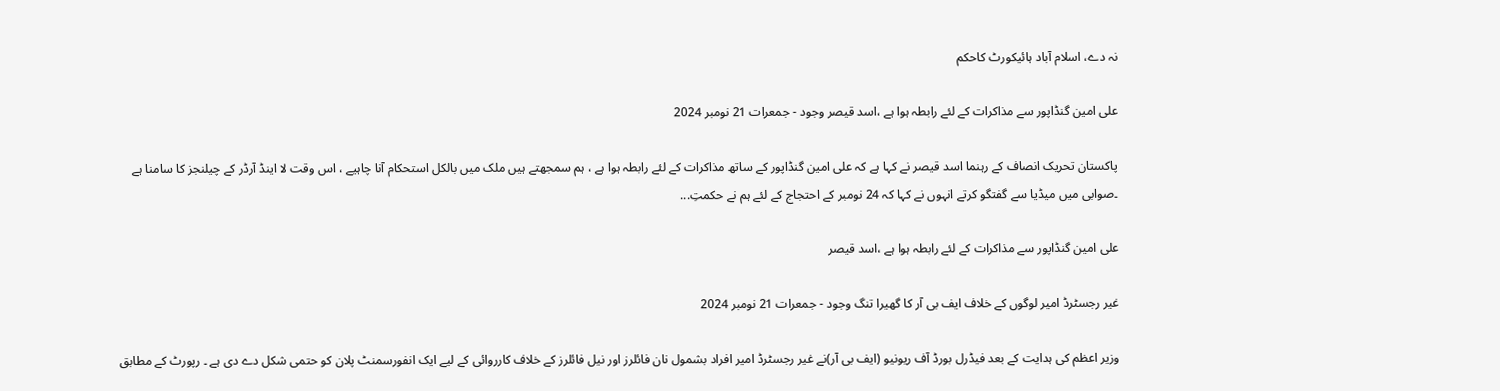نہ دے، اسلام آباد ہائیکورٹ کاحکم

علی امین گنڈاپور سے مذاکرات کے لئے رابطہ ہوا ہے ،اسد قیصر وجود - جمعرات 21 نومبر 2024

پاکستان تحریک انصاف کے رہنما اسد قیصر نے کہا ہے کہ علی امین گنڈاپور کے ساتھ مذاکرات کے لئے رابطہ ہوا ہے ، ہم سمجھتے ہیں ملک میں بالکل استحکام آنا چاہیے ، اس وقت لا اینڈ آرڈر کے چیلنجز کا سامنا ہے ۔صوابی میں میڈیا سے گفتگو کرتے انہوں نے کہا کہ 24 نومبر کے احتجاج کے لئے ہم نے حکمتِ...

علی امین گنڈاپور سے مذاکرات کے لئے رابطہ ہوا ہے ،اسد قیصر

غیر رجسٹرڈ امیر لوگوں کے خلاف ایف بی آر کا گھیرا تنگ وجود - جمعرات 21 نومبر 2024

وزیر اعظم کی ہدایت کے بعد فیڈرل بورڈ آف ریونیو (ایف بی آر)نے غیر رجسٹرڈ امیر افراد بشمول نان فائلرز اور نیل فائلرز کے خلاف کارروائی کے لیے ایک انفورسمنٹ پلان کو حتمی شکل دے دی ہے ۔ رپورٹ کے مطابق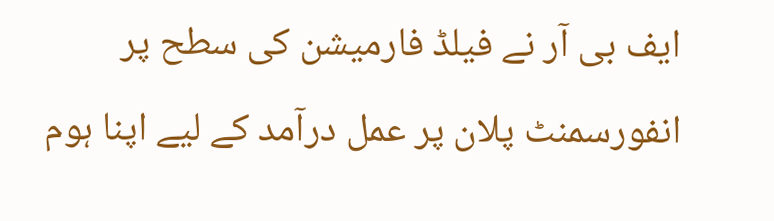ایف بی آر نے فیلڈ فارمیشن کی سطح پر انفورسمنٹ پلان پر عمل درآمد کے لیے اپنا ہوم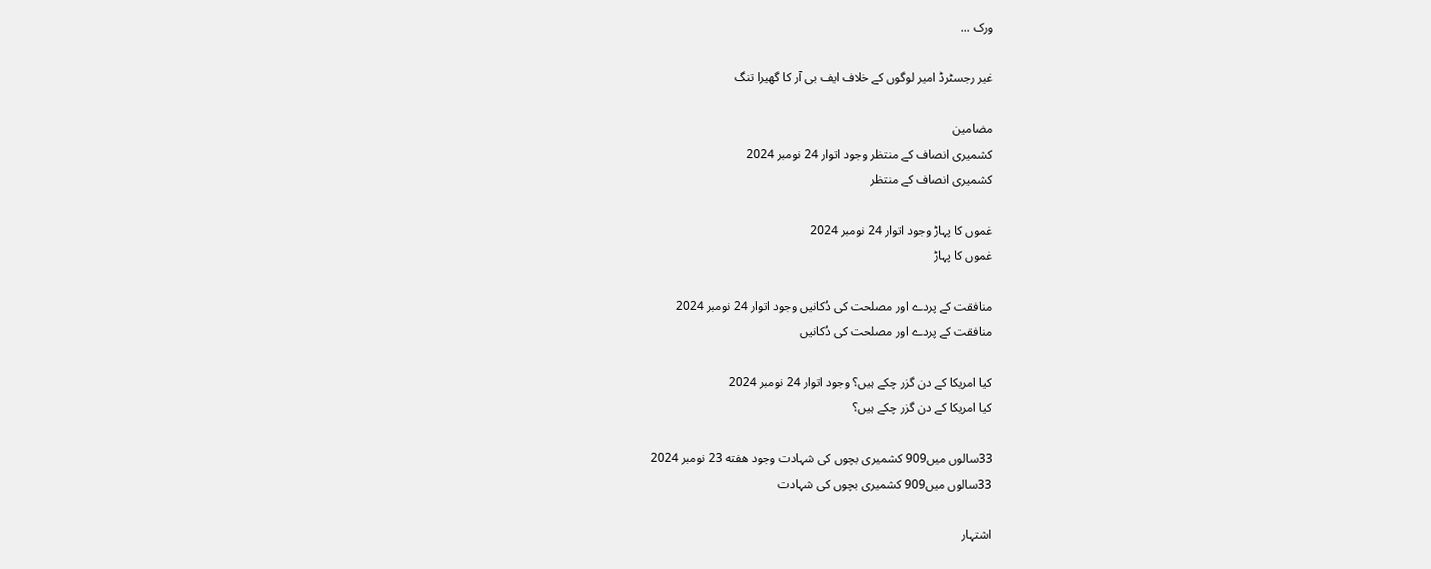ورک ...

غیر رجسٹرڈ امیر لوگوں کے خلاف ایف بی آر کا گھیرا تنگ

مضامین
کشمیری انصاف کے منتظر وجود اتوار 24 نومبر 2024
کشمیری انصاف کے منتظر

غموں کا پہاڑ وجود اتوار 24 نومبر 2024
غموں کا پہاڑ

منافقت کے پردے اور مصلحت کی دُکانیں وجود اتوار 24 نومبر 2024
منافقت کے پردے اور مصلحت کی دُکانیں

کیا امریکا کے دن گزر چکے ہیں؟ وجود اتوار 24 نومبر 2024
کیا امریکا کے دن گزر چکے ہیں؟

33سالوں میں909 کشمیری بچوں کی شہادت وجود هفته 23 نومبر 2024
33سالوں میں909 کشمیری بچوں کی شہادت

اشتہار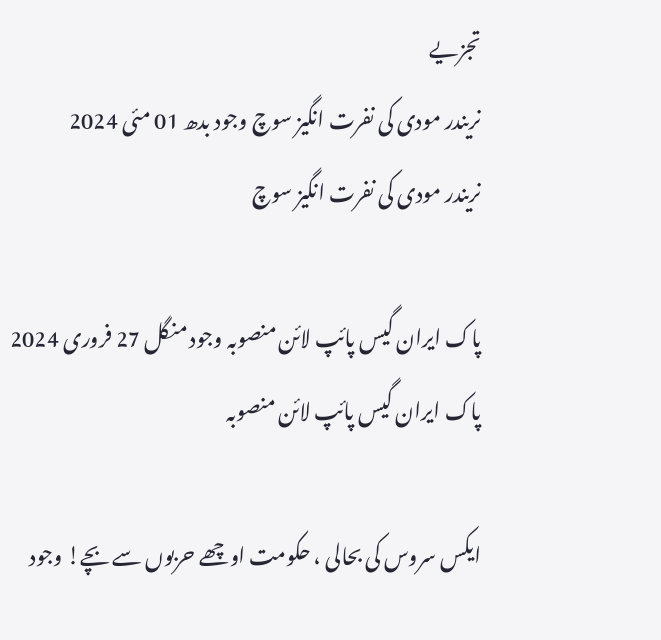تجزیے
نریندر مودی کی نفرت انگیز سوچ وجود بدھ 01 مئی 2024
نریندر مودی کی نفرت انگیز سوچ

پاک ایران گیس پائپ لائن منصوبہ وجود منگل 27 فروری 2024
پاک ایران گیس پائپ لائن منصوبہ

ایکس سروس کی بحالی ، حکومت اوچھے حربوں سے بچے! وجود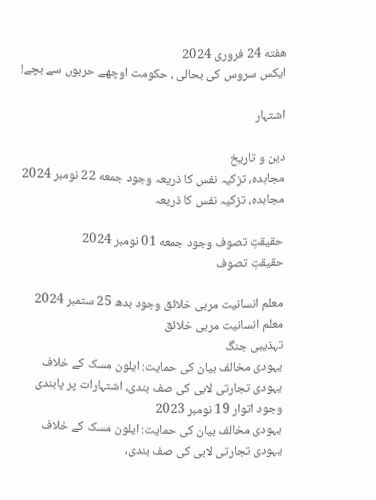هفته 24 فروری 2024
ایکس سروس کی بحالی ، حکومت اوچھے حربوں سے بچے!

اشتہار

دین و تاریخ
مجاہدہ، تزکیہ نفس کا ذریعہ وجود جمعه 22 نومبر 2024
مجاہدہ، تزکیہ نفس کا ذریعہ

حقیقتِ تصوف وجود جمعه 01 نومبر 2024
حقیقتِ تصوف

معلم انسانیت مربی خلائق وجود بدھ 25 ستمبر 2024
معلم انسانیت مربی خلائق
تہذیبی جنگ
یہودی مخالف بیان کی حمایت: ایلون مسک کے خلاف یہودی تجارتی لابی کی صف بندی، اشتہارات پر پابندی وجود اتوار 19 نومبر 2023
یہودی مخالف بیان کی حمایت: ایلون مسک کے خلاف یہودی تجارتی لابی کی صف بندی،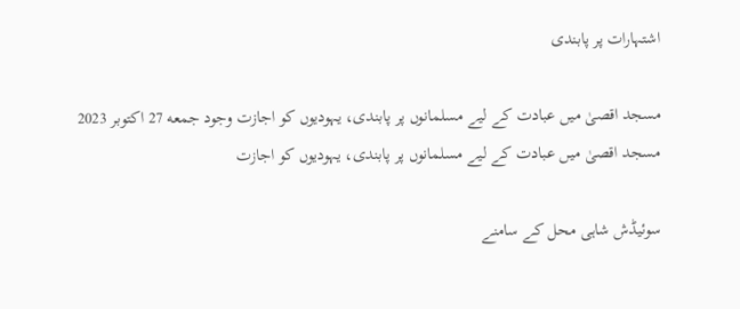اشتہارات پر پابندی

مسجد اقصیٰ میں عبادت کے لیے مسلمانوں پر پابندی، یہودیوں کو اجازت وجود جمعه 27 اکتوبر 2023
مسجد اقصیٰ میں عبادت کے لیے مسلمانوں پر پابندی، یہودیوں کو اجازت

سوئیڈش شاہی محل کے سامنے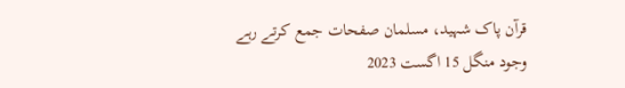قرآن پاک شہید، مسلمان صفحات جمع کرتے رہے وجود منگل 15 اگست 2023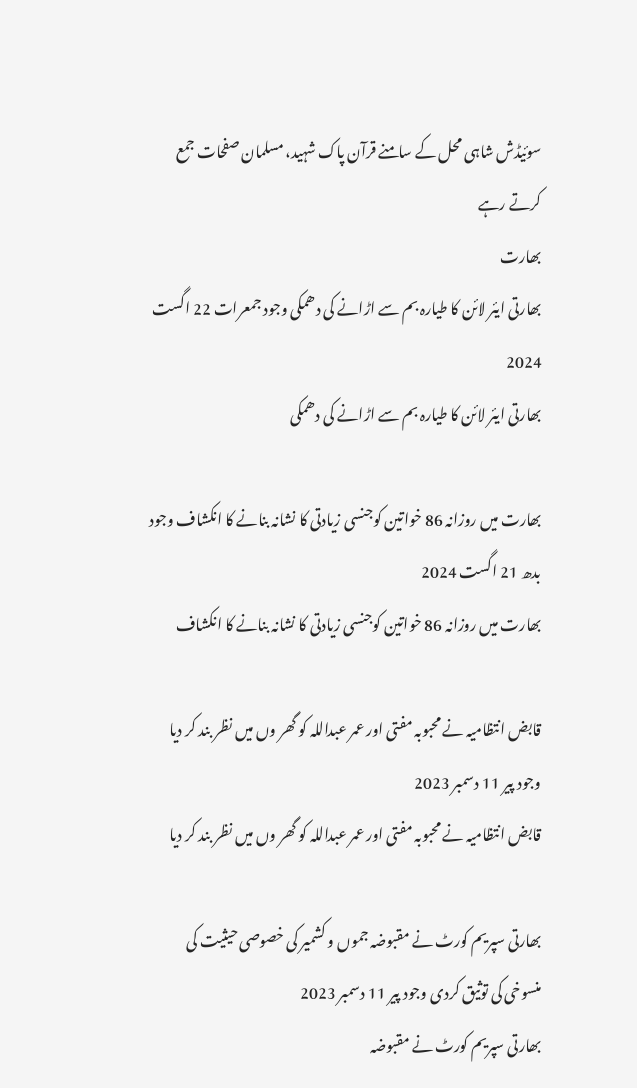سوئیڈش شاہی محل کے سامنے قرآن پاک شہید، مسلمان صفحات جمع کرتے رہے
بھارت
بھارتی ایئر لائن کا طیارہ بم سے اڑانے کی دھمکی وجود جمعرات 22 اگست 2024
بھارتی ایئر لائن کا طیارہ بم سے اڑانے کی دھمکی

بھارت میں روزانہ 86 خواتین کوجنسی زیادتی کا نشانہ بنانے کا انکشاف وجود بدھ 21 اگست 2024
بھارت میں روزانہ 86 خواتین کوجنسی زیادتی کا نشانہ بنانے کا انکشاف

قابض انتظامیہ نے محبوبہ مفتی اور عمر عبداللہ کو گھر وں میں نظر بند کر دیا وجود پیر 11 دسمبر 2023
قابض انتظامیہ نے محبوبہ مفتی اور عمر عبداللہ کو گھر وں میں نظر بند کر دیا

بھارتی سپریم کورٹ نے مقبوضہ جموں و کشمیر کی خصوصی حیثیت کی منسوخی کی توثیق کردی وجود پیر 11 دسمبر 2023
بھارتی سپریم کورٹ نے مقبوضہ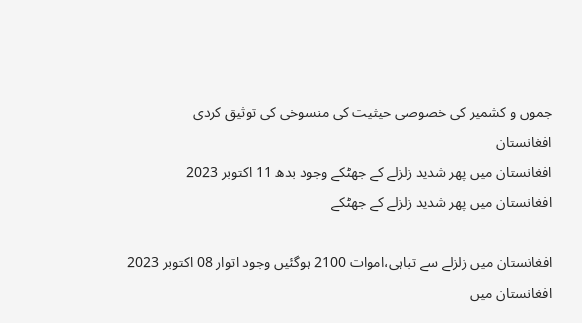جموں و کشمیر کی خصوصی حیثیت کی منسوخی کی توثیق کردی
افغانستان
افغانستان میں پھر شدید زلزلے کے جھٹکے وجود بدھ 11 اکتوبر 2023
افغانستان میں پھر شدید زلزلے کے جھٹکے

افغانستان میں زلزلے سے تباہی،اموات 2100 ہوگئیں وجود اتوار 08 اکتوبر 2023
افغانستان میں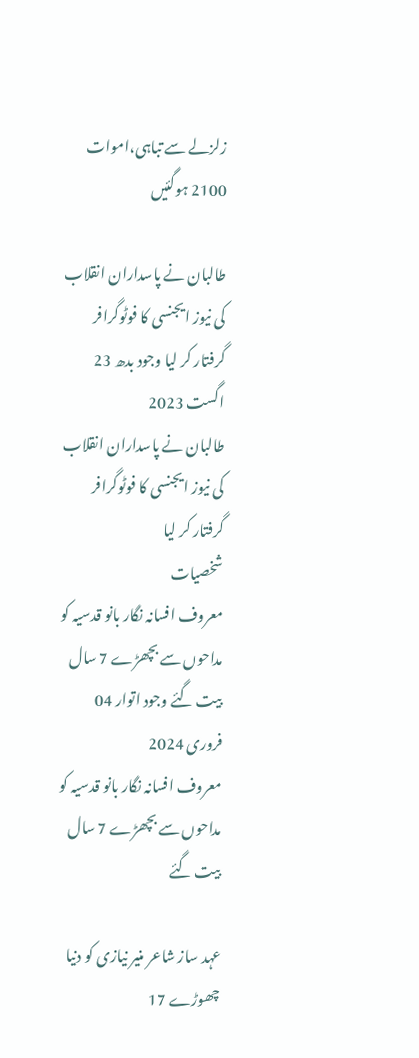زلزلے سے تباہی،اموات 2100 ہوگئیں

طالبان نے پاسداران انقلاب کی نیوز ایجنسی کا فوٹوگرافر گرفتار کر لیا وجود بدھ 23 اگست 2023
طالبان نے پاسداران انقلاب کی نیوز ایجنسی کا فوٹوگرافر گرفتار کر لیا
شخصیات
معروف افسانہ نگار بانو قدسیہ کو مداحوں سے بچھڑے 7 سال بیت گئے وجود اتوار 04 فروری 2024
معروف افسانہ نگار بانو قدسیہ کو مداحوں سے بچھڑے 7 سال بیت گئے

عہد ساز شاعر منیر نیازی کو دنیا چھوڑے 17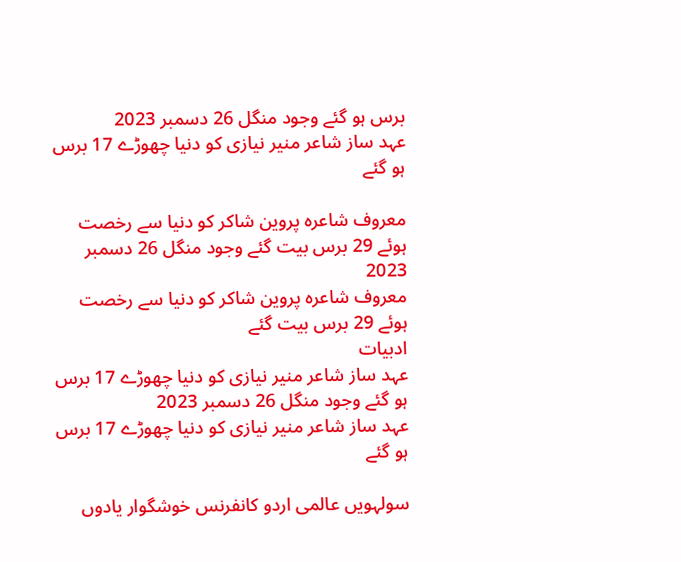برس ہو گئے وجود منگل 26 دسمبر 2023
عہد ساز شاعر منیر نیازی کو دنیا چھوڑے 17 برس ہو گئے

معروف شاعرہ پروین شاکر کو دنیا سے رخصت ہوئے 29 برس بیت گئے وجود منگل 26 دسمبر 2023
معروف شاعرہ پروین شاکر کو دنیا سے رخصت ہوئے 29 برس بیت گئے
ادبیات
عہد ساز شاعر منیر نیازی کو دنیا چھوڑے 17 برس ہو گئے وجود منگل 26 دسمبر 2023
عہد ساز شاعر منیر نیازی کو دنیا چھوڑے 17 برس ہو گئے

سولہویں عالمی اردو کانفرنس خوشگوار یادوں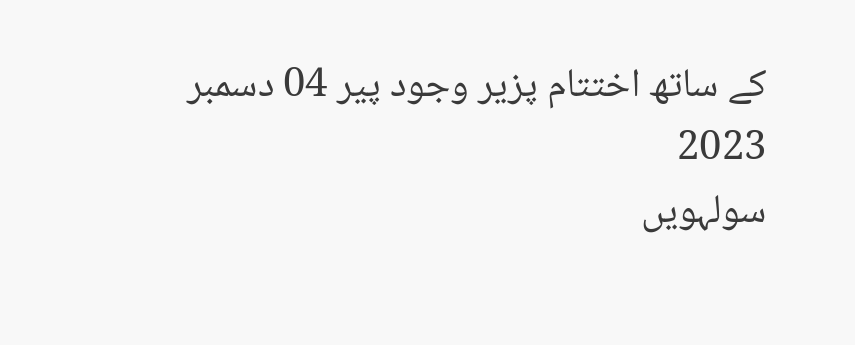کے ساتھ اختتام پزیر وجود پیر 04 دسمبر 2023
سولہویں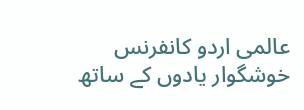عالمی اردو کانفرنس خوشگوار یادوں کے ساتھ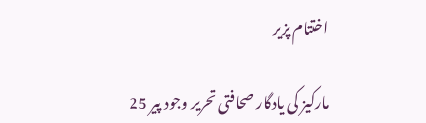اختتام پزیر

مارکیز کی یادگار صحافتی تحریر وجود پیر 25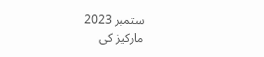ستمبر 2023
مارکیز کی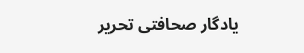یادگار صحافتی تحریر